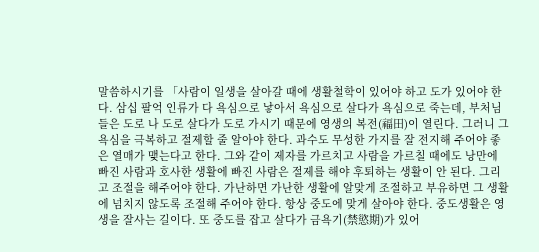말씀하시기를 「사람이 일생을 살아갈 때에 생활철학이 있어야 하고 도가 있어야 한다. 삼십 팔억 인류가 다 욕심으로 낳아서 욕심으로 살다가 욕심으로 죽는데, 부처님들은 도로 나 도로 살다가 도로 가시기 때문에 영생의 복전(福田)이 열린다. 그러니 그 욕심을 극복하고 절제할 줄 알아야 한다. 과수도 무성한 가지를 잘 전지해 주어야 좋은 열매가 맺는다고 한다. 그와 같이 제자를 가르치고 사람을 가르칠 때에도 낭만에 빠진 사람과 호사한 생활에 빠진 사람은 절제를 해야 후퇴하는 생활이 안 된다. 그리고 조절을 해주어야 한다. 가난하면 가난한 생활에 알맞게 조절하고 부유하면 그 생활에 넘치지 않도록 조절해 주어야 한다. 항상 중도에 맞게 살아야 한다. 중도생활은 영생을 잘사는 길이다. 또 중도를 잡고 살다가 금욕기(禁慾期)가 있어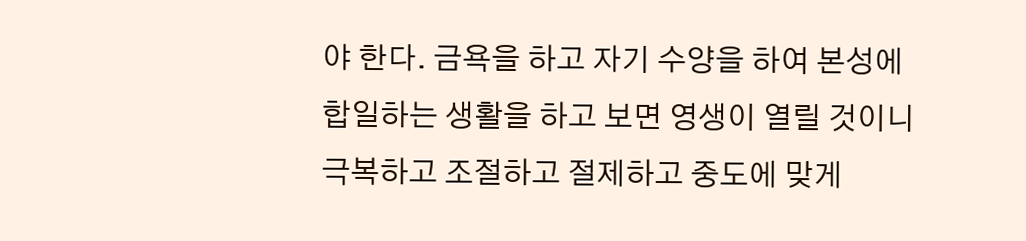야 한다. 금욕을 하고 자기 수양을 하여 본성에 합일하는 생활을 하고 보면 영생이 열릴 것이니 극복하고 조절하고 절제하고 중도에 맞게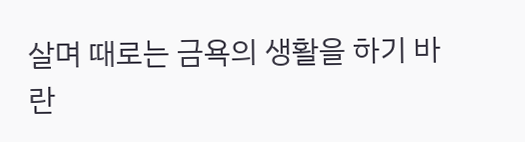살며 때로는 금욕의 생활을 하기 바란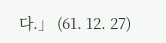다.」 (61. 12. 27)